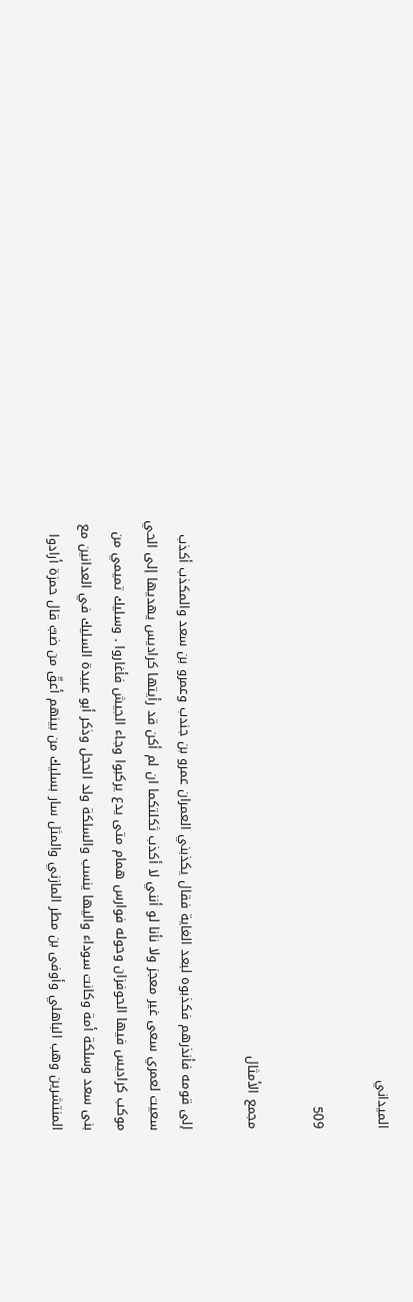الميداني

509

مجمع الأمثال

إلى قومه فأنذرهم فكذبوه لبعد الغاية فقال يكذبني العمران عمرو بن جندب وعمرو بن سعد والمكذب أكذب سعيت لعمري سعى غير معجز ولا نأنا لو أنني لا أكذب ثكلتكما ان لم أكن قد رأيتها كراديس يهديها إلى الحي موكب كراديس فيها الحوفزان وحوله فوارس همام متى يدع يركبوا وجاء الجيش فأغاروا . وسليك تميمي من بنى سعد وسلكة أمة وكانت سوداء واليها ينسب والسلكة ولد الحجل وذكر أبو عبيدة السليك في العدانين مع المنتشرين وهب الباهلي وأوفى بن مطر المازني والمثل سار بسليك من بينهم أعقّ من ضبّ قال حمزة أرادوا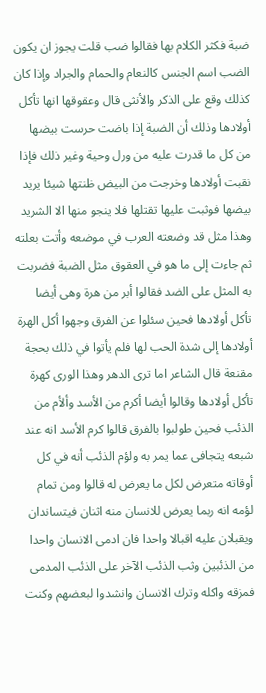ضبة فكثر الكلام بها فقالوا ضب قلت يجوز ان يكون الضب اسم الجنس كالنعام والحمام والجراد وإذا كان كذلك وقع على الذكر والأنثى قال وعقوقها انها تأكل أولادها وذلك أن الضبة إذا باضت حرست بيضها من كل ما قدرت عليه من ورل وحية وغير ذلك فإذا نقبت أولادها وخرجت من البيض ظنتها شيئا يريد بيضها فوثبت عليها تقتلها فلا ينجو منها الا الشريد وهذا مثل قد وضعته العرب في موضعه وأتت بعلته ثم جاءت إلى ما هو في العقوق مثل الضبة فضربت به المثل على الضد فقالوا أبر من هرة وهى أيضا تأكل أولادها فحين سئلوا عن الفرق وجهوا أكل الهرة أولادها إلى شدة الحب لها فلم يأتوا في ذلك بحجة مقنعة قال الشاعر اما ترى الدهر وهذا الورى كهرة تأكل أولادها وقالوا أيضا أكرم من الأسد وألأم من الذئب فحين طولبوا بالفرق قالوا كرم الأسد انه عند شبعه يتجافى عما يمر به ولؤم الذئب أنه في كل أوقاته متعرض لكل ما يعرض له قالوا ومن تمام لؤمه انه ربما يعرض للانسان منه اثنان فيتساندان ويقبلان عليه اقبالا واحدا فان ادمى الانسان واحدا من الذئبين وثب الذئب الآخر على الذئب المدمى فمزقه واكله وترك الانسان وانشدوا لبعضهم وكنت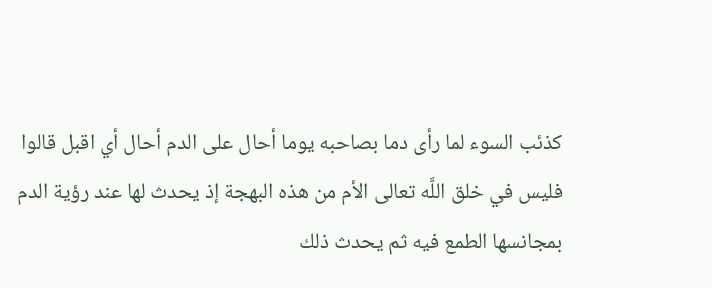كذئب السوء لما رأى دما بصاحبه يوما أحال على الدم أحال أي اقبل قالوا فليس في خلق اللَّه تعالى الأم من هذه البهجة إذ يحدث لها عند رؤية الدم بمجانسها الطمع فيه ثم يحدث ذلك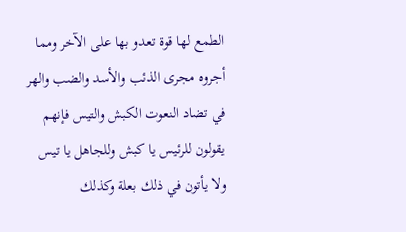الطمع لها قوة تعدو بها على الآخر ومما أجروه مجرى الذئب والأسد والضب والهر في تضاد النعوت الكبش والتيس فإنهم يقولون للرئيس يا كبش وللجاهل يا تيس ولا يأتون في ذلك بعلة وكذلك